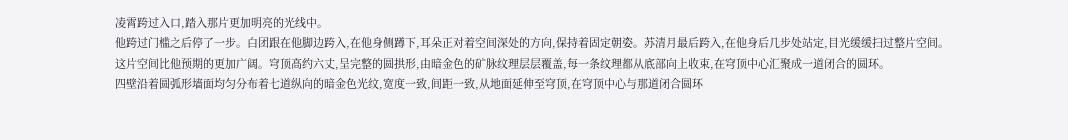凌霄跨过入口,踏入那片更加明亮的光线中。
他跨过门槛之后停了一步。白团跟在他脚边跨入,在他身侧蹲下,耳朵正对着空间深处的方向,保持着固定朝姿。苏清月最后跨入,在他身后几步处站定,目光缓缓扫过整片空间。
这片空间比他预期的更加广阔。穹顶高约六丈,呈完整的圆拱形,由暗金色的矿脉纹理层层覆盖,每一条纹理都从底部向上收束,在穹顶中心汇聚成一道闭合的圆环。
四壁沿着圆弧形墙面均匀分布着七道纵向的暗金色光纹,宽度一致,间距一致,从地面延伸至穹顶,在穹顶中心与那道闭合圆环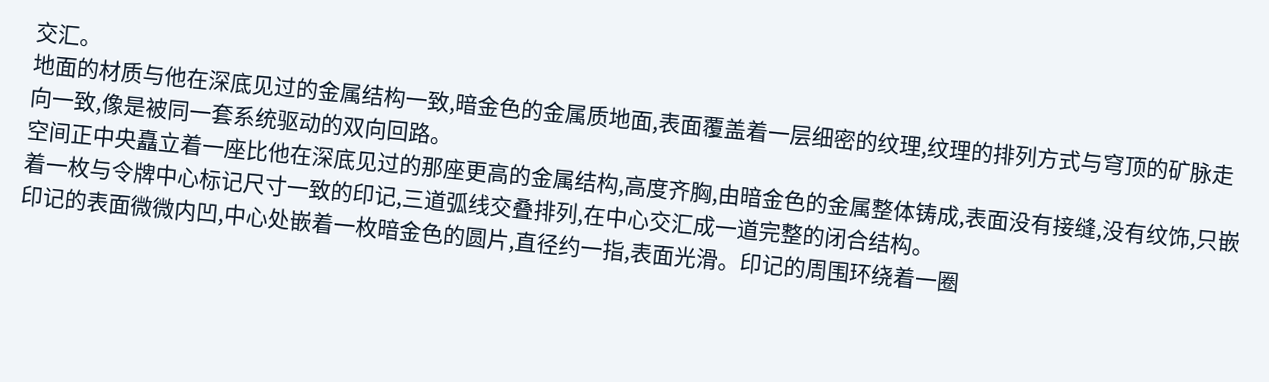交汇。
地面的材质与他在深底见过的金属结构一致,暗金色的金属质地面,表面覆盖着一层细密的纹理,纹理的排列方式与穹顶的矿脉走向一致,像是被同一套系统驱动的双向回路。
空间正中央矗立着一座比他在深底见过的那座更高的金属结构,高度齐胸,由暗金色的金属整体铸成,表面没有接缝,没有纹饰,只嵌着一枚与令牌中心标记尺寸一致的印记,三道弧线交叠排列,在中心交汇成一道完整的闭合结构。
印记的表面微微内凹,中心处嵌着一枚暗金色的圆片,直径约一指,表面光滑。印记的周围环绕着一圈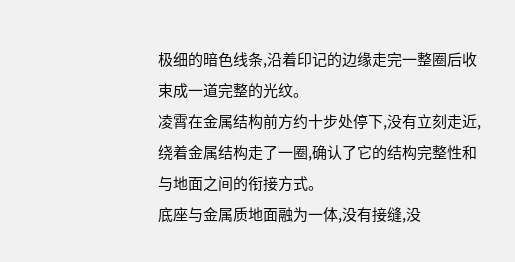极细的暗色线条,沿着印记的边缘走完一整圈后收束成一道完整的光纹。
凌霄在金属结构前方约十步处停下,没有立刻走近,绕着金属结构走了一圈,确认了它的结构完整性和与地面之间的衔接方式。
底座与金属质地面融为一体,没有接缝,没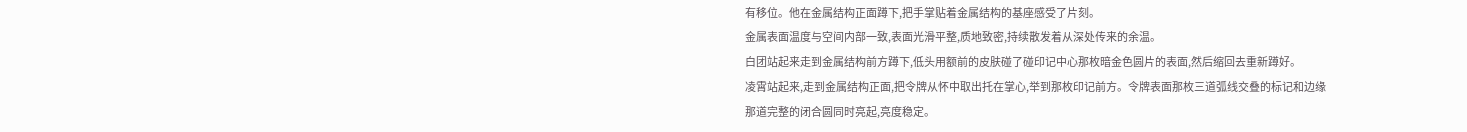有移位。他在金属结构正面蹲下,把手掌贴着金属结构的基座感受了片刻。
金属表面温度与空间内部一致,表面光滑平整,质地致密,持续散发着从深处传来的余温。
白团站起来走到金属结构前方蹲下,低头用额前的皮肤碰了碰印记中心那枚暗金色圆片的表面,然后缩回去重新蹲好。
凌霄站起来,走到金属结构正面,把令牌从怀中取出托在掌心,举到那枚印记前方。令牌表面那枚三道弧线交叠的标记和边缘那道完整的闭合圆同时亮起,亮度稳定。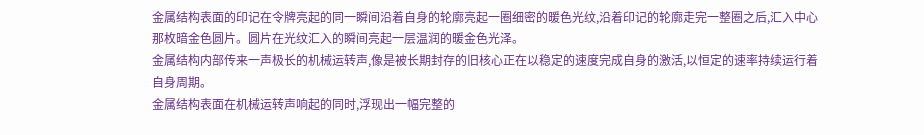金属结构表面的印记在令牌亮起的同一瞬间沿着自身的轮廓亮起一圈细密的暖色光纹,沿着印记的轮廓走完一整圈之后,汇入中心那枚暗金色圆片。圆片在光纹汇入的瞬间亮起一层温润的暖金色光泽。
金属结构内部传来一声极长的机械运转声,像是被长期封存的旧核心正在以稳定的速度完成自身的激活,以恒定的速率持续运行着自身周期。
金属结构表面在机械运转声响起的同时,浮现出一幅完整的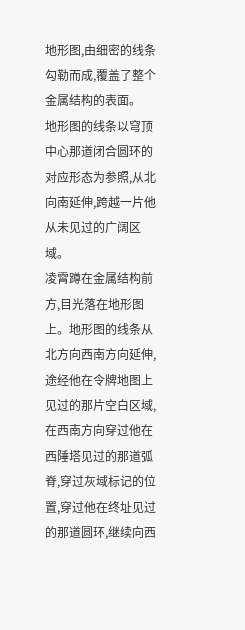地形图,由细密的线条勾勒而成,覆盖了整个金属结构的表面。
地形图的线条以穹顶中心那道闭合圆环的对应形态为参照,从北向南延伸,跨越一片他从未见过的广阔区域。
凌霄蹲在金属结构前方,目光落在地形图上。地形图的线条从北方向西南方向延伸,途经他在令牌地图上见过的那片空白区域,在西南方向穿过他在西陲塔见过的那道弧脊,穿过灰域标记的位置,穿过他在终址见过的那道圆环,继续向西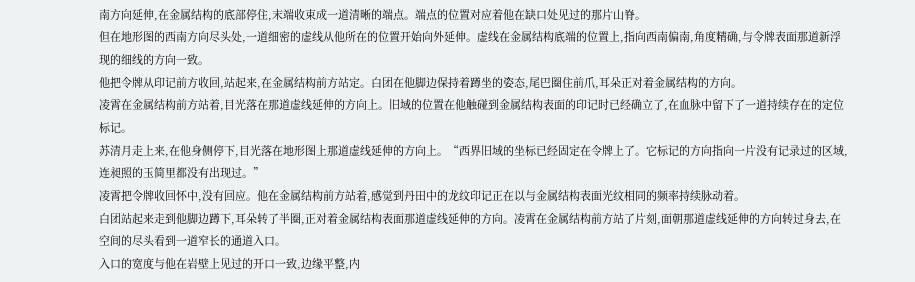南方向延伸,在金属结构的底部停住,末端收束成一道清晰的端点。端点的位置对应着他在缺口处见过的那片山脊。
但在地形图的西南方向尽头处,一道细密的虚线从他所在的位置开始向外延伸。虚线在金属结构底端的位置上,指向西南偏南,角度精确,与令牌表面那道新浮现的细线的方向一致。
他把令牌从印记前方收回,站起来,在金属结构前方站定。白团在他脚边保持着蹲坐的姿态,尾巴圈住前爪,耳朵正对着金属结构的方向。
凌霄在金属结构前方站着,目光落在那道虚线延伸的方向上。旧域的位置在他触碰到金属结构表面的印记时已经确立了,在血脉中留下了一道持续存在的定位标记。
苏清月走上来,在他身侧停下,目光落在地形图上那道虚线延伸的方向上。“西界旧域的坐标已经固定在令牌上了。它标记的方向指向一片没有记录过的区域,连昶照的玉简里都没有出现过。”
凌霄把令牌收回怀中,没有回应。他在金属结构前方站着,感觉到丹田中的龙纹印记正在以与金属结构表面光纹相同的频率持续脉动着。
白团站起来走到他脚边蹲下,耳朵转了半圈,正对着金属结构表面那道虚线延伸的方向。凌霄在金属结构前方站了片刻,面朝那道虚线延伸的方向转过身去,在空间的尽头看到一道窄长的通道入口。
入口的宽度与他在岩壁上见过的开口一致,边缘平整,内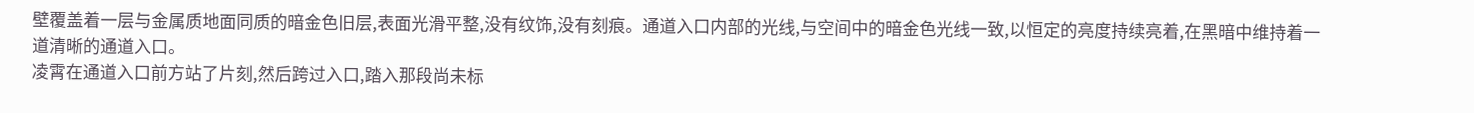壁覆盖着一层与金属质地面同质的暗金色旧层,表面光滑平整,没有纹饰,没有刻痕。通道入口内部的光线,与空间中的暗金色光线一致,以恒定的亮度持续亮着,在黑暗中维持着一道清晰的通道入口。
凌霄在通道入口前方站了片刻,然后跨过入口,踏入那段尚未标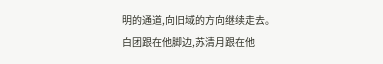明的通道,向旧域的方向继续走去。
白团跟在他脚边,苏清月跟在他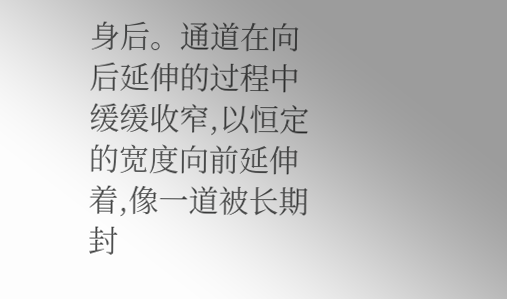身后。通道在向后延伸的过程中缓缓收窄,以恒定的宽度向前延伸着,像一道被长期封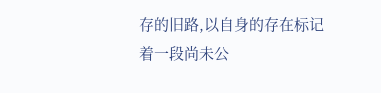存的旧路,以自身的存在标记着一段尚未公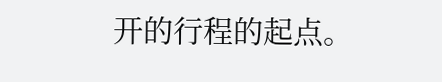开的行程的起点。